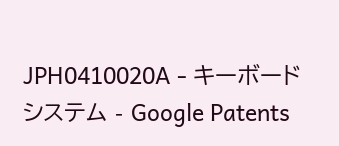JPH0410020A - キーボードシステム - Google Patents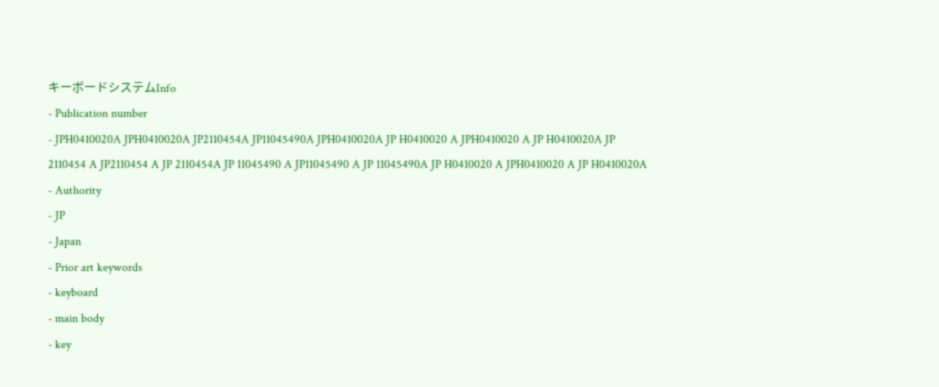キーボードシステムInfo
- Publication number
- JPH0410020A JPH0410020A JP2110454A JP11045490A JPH0410020A JP H0410020 A JPH0410020 A JP H0410020A JP 2110454 A JP2110454 A JP 2110454A JP 11045490 A JP11045490 A JP 11045490A JP H0410020 A JPH0410020 A JP H0410020A
- Authority
- JP
- Japan
- Prior art keywords
- keyboard
- main body
- key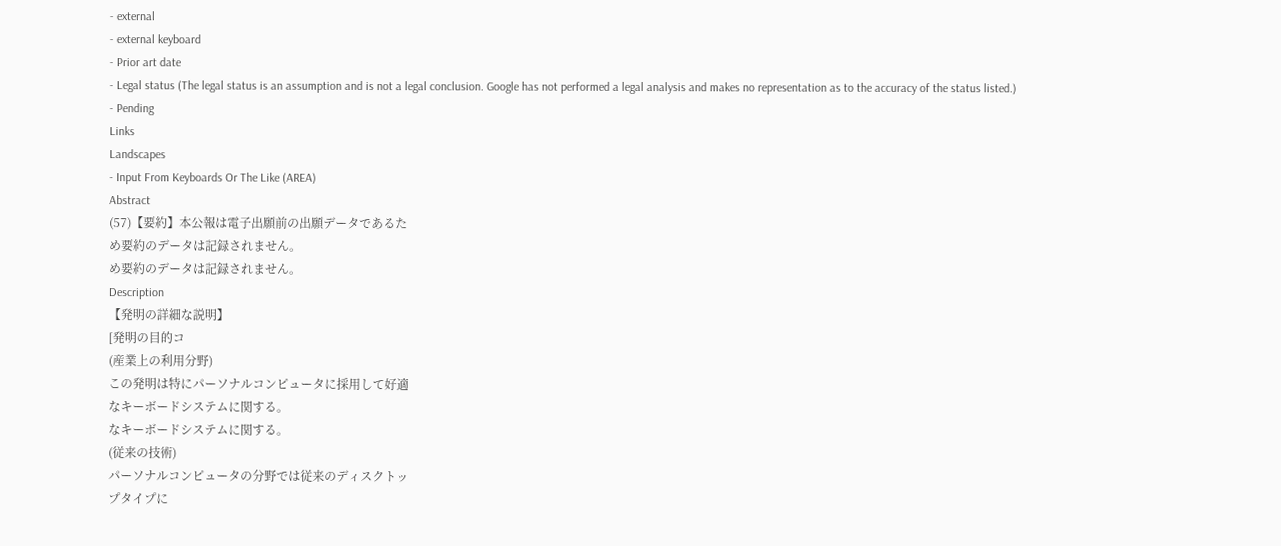- external
- external keyboard
- Prior art date
- Legal status (The legal status is an assumption and is not a legal conclusion. Google has not performed a legal analysis and makes no representation as to the accuracy of the status listed.)
- Pending
Links
Landscapes
- Input From Keyboards Or The Like (AREA)
Abstract
(57)【要約】本公報は電子出願前の出願データであるた
め要約のデータは記録されません。
め要約のデータは記録されません。
Description
【発明の詳細な説明】
[発明の目的コ
(産業上の利用分野)
この発明は特にパーソナルコンピュータに採用して好適
なキーボードシステムに関する。
なキーボードシステムに関する。
(従来の技術)
パーソナルコンピュータの分野では従来のディスクトッ
プタイプに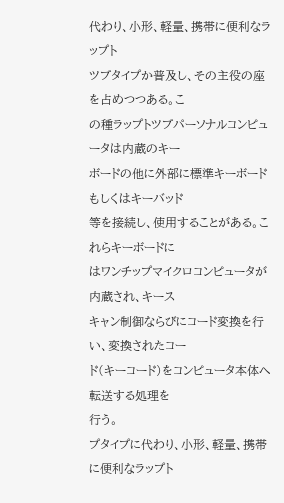代わり、小形、軽量、携帯に便利なラップト
ツブタイプか普及し、その主役の座を占めつつある。こ
の種ラップトツブパーソナルコンピュータは内蔵のキー
ボードの他に外部に標準キーボードもしくはキーバッド
等を接続し、使用することがある。これらキーボードに
はワンチップマイクロコンピュータが内蔵され、キース
キャン制御ならびにコード変換を行い、変換されたコー
ド(キーコード)をコンピュータ本体へ転送する処理を
行う。
プタイプに代わり、小形、軽量、携帯に便利なラップト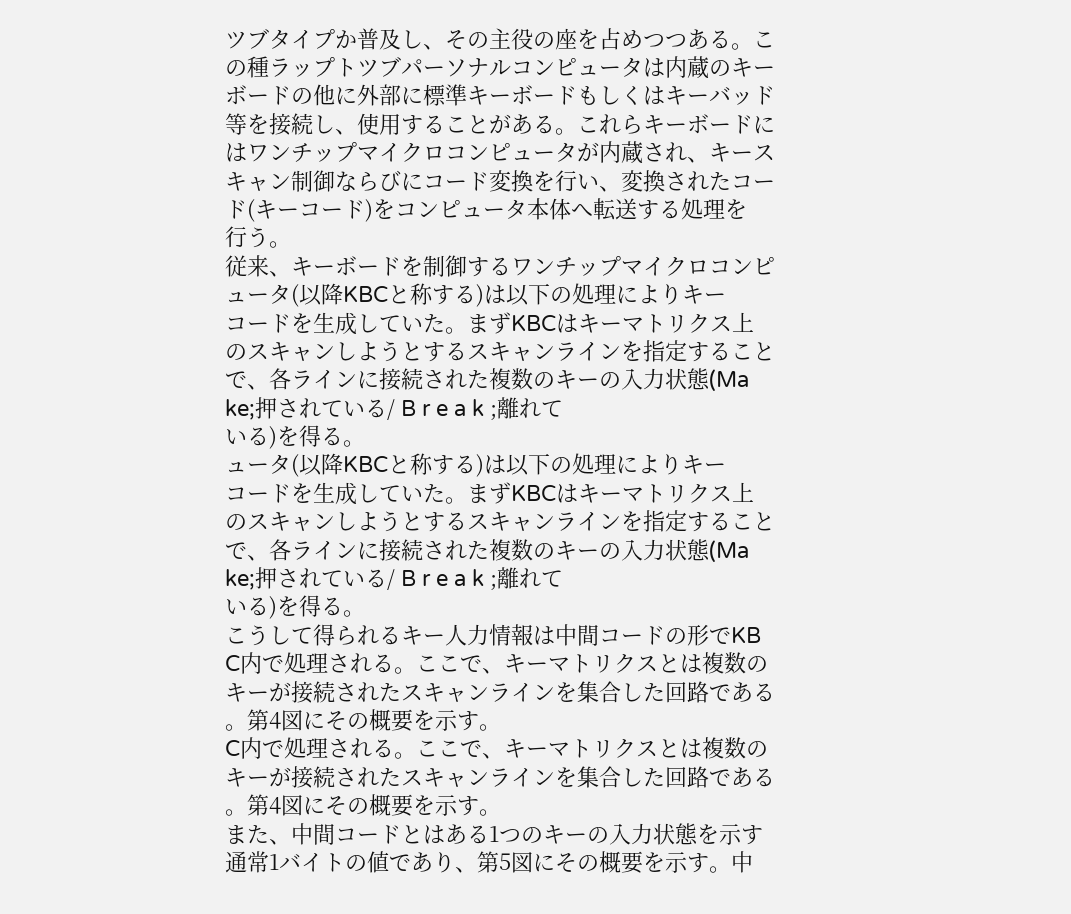ツブタイプか普及し、その主役の座を占めつつある。こ
の種ラップトツブパーソナルコンピュータは内蔵のキー
ボードの他に外部に標準キーボードもしくはキーバッド
等を接続し、使用することがある。これらキーボードに
はワンチップマイクロコンピュータが内蔵され、キース
キャン制御ならびにコード変換を行い、変換されたコー
ド(キーコード)をコンピュータ本体へ転送する処理を
行う。
従来、キーボードを制御するワンチップマイクロコンピ
ュータ(以降KBCと称する)は以下の処理によりキー
コードを生成していた。まずKBCはキーマトリクス上
のスキャンしようとするスキャンラインを指定すること
で、各ラインに接続された複数のキーの入力状態(Ma
ke;押されている/ B r e a k ;離れて
いる)を得る。
ュータ(以降KBCと称する)は以下の処理によりキー
コードを生成していた。まずKBCはキーマトリクス上
のスキャンしようとするスキャンラインを指定すること
で、各ラインに接続された複数のキーの入力状態(Ma
ke;押されている/ B r e a k ;離れて
いる)を得る。
こうして得られるキー人力情報は中間コードの形でKB
C内で処理される。ここで、キーマトリクスとは複数の
キーが接続されたスキャンラインを集合した回路である
。第4図にその概要を示す。
C内で処理される。ここで、キーマトリクスとは複数の
キーが接続されたスキャンラインを集合した回路である
。第4図にその概要を示す。
また、中間コードとはある1つのキーの入力状態を示す
通常1バイトの値であり、第5図にその概要を示す。中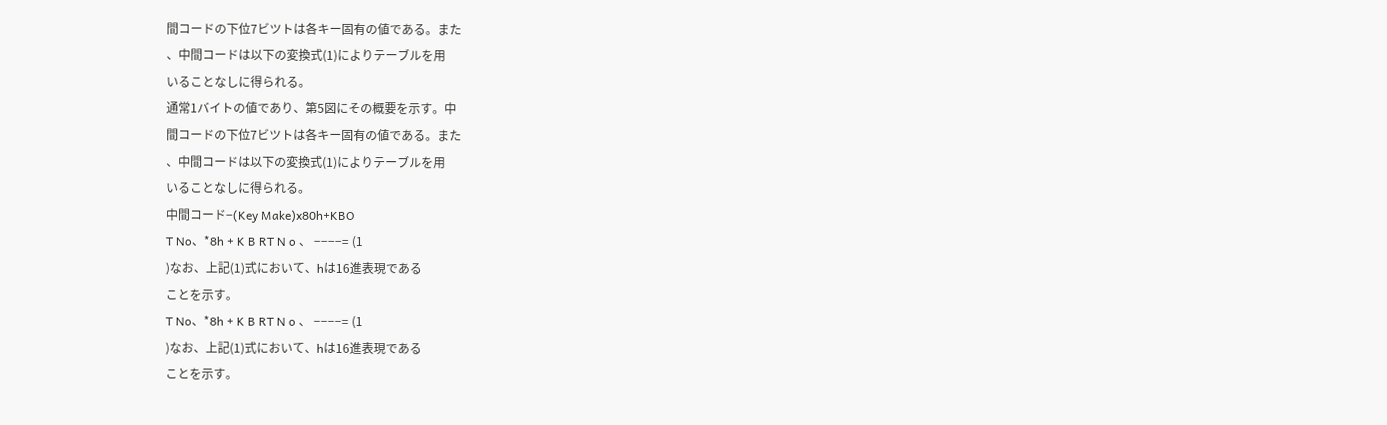間コードの下位7ビツトは各キー固有の値である。また
、中間コードは以下の変換式(1)によりテーブルを用
いることなしに得られる。
通常1バイトの値であり、第5図にその概要を示す。中
間コードの下位7ビツトは各キー固有の値である。また
、中間コードは以下の変換式(1)によりテーブルを用
いることなしに得られる。
中間コード−(Key Make)x80h+KBO
T No、*8h + K B RT N o 、 −−−−= (1
)なお、上記(1)式において、hは16進表現である
ことを示す。
T No、*8h + K B RT N o 、 −−−−= (1
)なお、上記(1)式において、hは16進表現である
ことを示す。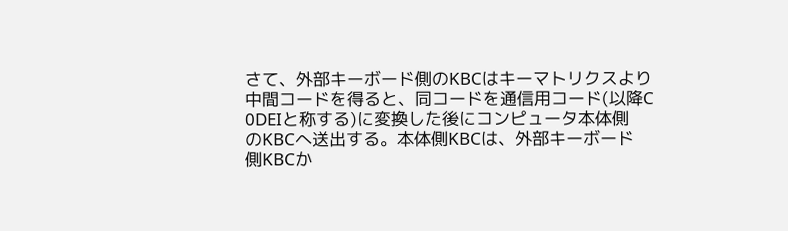さて、外部キーボード側のKBCはキーマトリクスより
中間コードを得ると、同コードを通信用コード(以降C
0DEIと称する)に変換した後にコンピュータ本体側
のKBCへ送出する。本体側KBCは、外部キーボード
側KBCか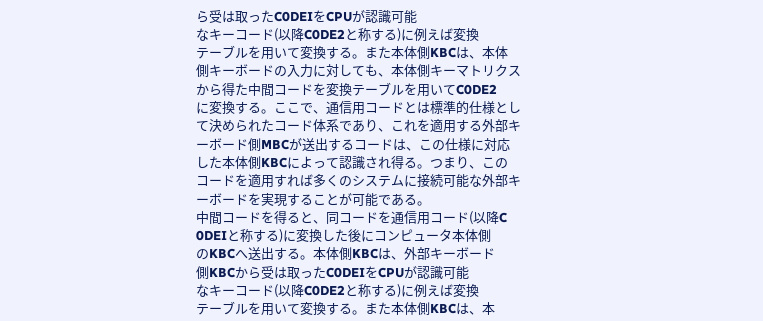ら受は取ったC0DEIをCPUが認識可能
なキーコード(以降C0DE2と称する)に例えば変換
テーブルを用いて変換する。また本体側KBCは、本体
側キーボードの入力に対しても、本体側キーマトリクス
から得た中間コードを変換テーブルを用いてC0DE2
に変換する。ここで、通信用コードとは標準的仕様とし
て決められたコード体系であり、これを適用する外部キ
ーボード側MBCが送出するコードは、この仕様に対応
した本体側KBCによって認識され得る。つまり、この
コードを適用すれば多くのシステムに接続可能な外部キ
ーボードを実現することが可能である。
中間コードを得ると、同コードを通信用コード(以降C
0DEIと称する)に変換した後にコンピュータ本体側
のKBCへ送出する。本体側KBCは、外部キーボード
側KBCから受は取ったC0DEIをCPUが認識可能
なキーコード(以降C0DE2と称する)に例えば変換
テーブルを用いて変換する。また本体側KBCは、本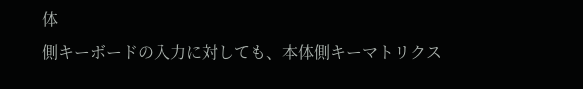体
側キーボードの入力に対しても、本体側キーマトリクス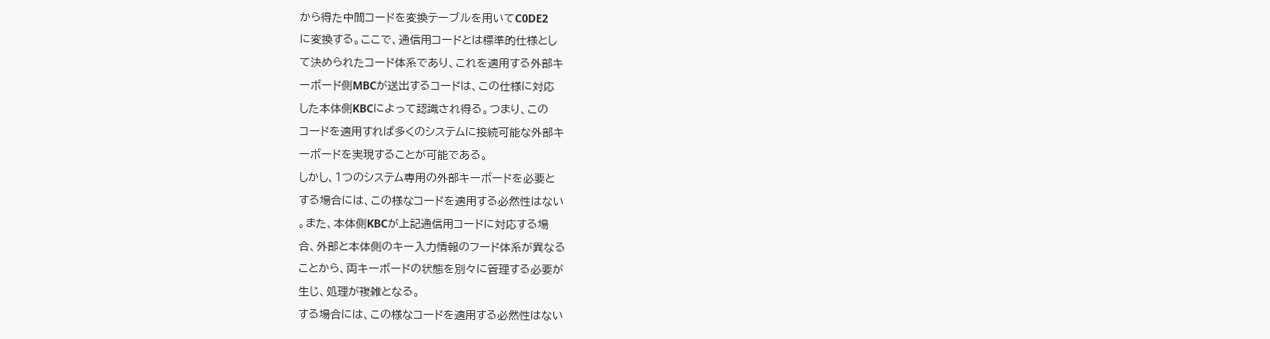から得た中間コードを変換テーブルを用いてC0DE2
に変換する。ここで、通信用コードとは標準的仕様とし
て決められたコード体系であり、これを適用する外部キ
ーボード側MBCが送出するコードは、この仕様に対応
した本体側KBCによって認識され得る。つまり、この
コードを適用すれば多くのシステムに接続可能な外部キ
ーボードを実現することが可能である。
しかし、1つのシステム専用の外部キーボードを必要と
する場合には、この様なコードを適用する必然性はない
。また、本体側KBCが上記通信用コードに対応する場
合、外部と本体側のキー入力情報のフード体系が異なる
ことから、両キーボードの状態を別々に管理する必要が
生じ、処理が複雑となる。
する場合には、この様なコードを適用する必然性はない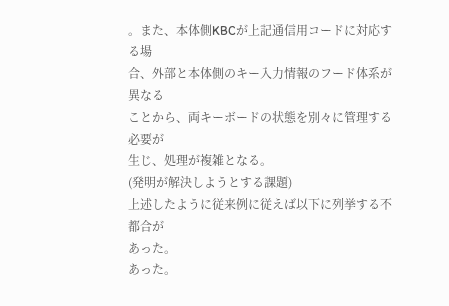。また、本体側KBCが上記通信用コードに対応する場
合、外部と本体側のキー入力情報のフード体系が異なる
ことから、両キーボードの状態を別々に管理する必要が
生じ、処理が複雑となる。
(発明が解決しようとする課題)
上述したように従来例に従えば以下に列挙する不都合が
あった。
あった。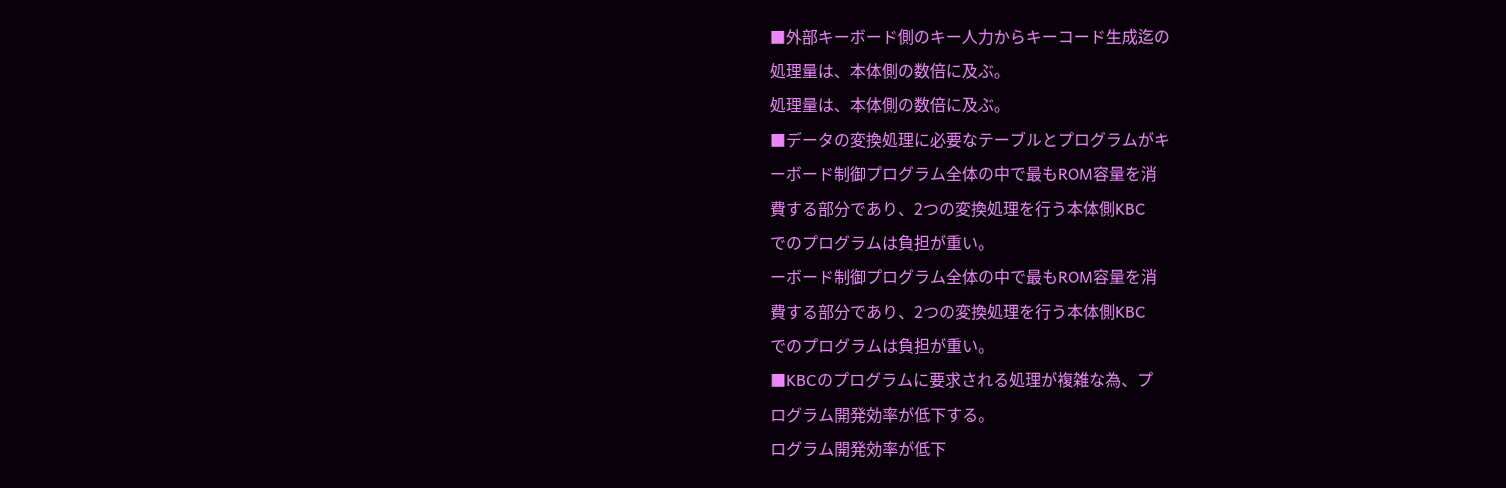■外部キーボード側のキー人力からキーコード生成迄の
処理量は、本体側の数倍に及ぶ。
処理量は、本体側の数倍に及ぶ。
■データの変換処理に必要なテーブルとプログラムがキ
ーボード制御プログラム全体の中で最もROM容量を消
費する部分であり、2つの変換処理を行う本体側KBC
でのプログラムは負担が重い。
ーボード制御プログラム全体の中で最もROM容量を消
費する部分であり、2つの変換処理を行う本体側KBC
でのプログラムは負担が重い。
■KBCのプログラムに要求される処理が複雑な為、プ
ログラム開発効率が低下する。
ログラム開発効率が低下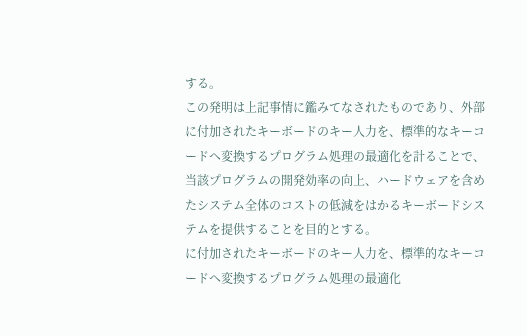する。
この発明は上記事情に鑑みてなされたものであり、外部
に付加されたキーボードのキー人力を、標準的なキーコ
ードへ変換するプログラム処理の最適化を計ることで、
当該プログラムの開発効率の向上、ハードウェアを含め
たシステム全体のコストの低減をはかるキーボードシス
テムを提供することを目的とする。
に付加されたキーボードのキー人力を、標準的なキーコ
ードへ変換するプログラム処理の最適化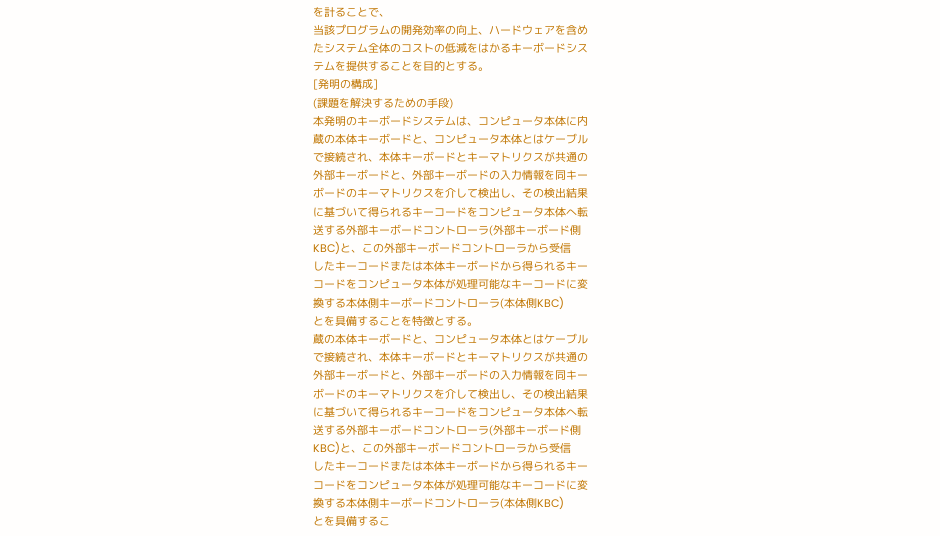を計ることで、
当該プログラムの開発効率の向上、ハードウェアを含め
たシステム全体のコストの低減をはかるキーボードシス
テムを提供することを目的とする。
[発明の構成]
(課題を解決するための手段)
本発明のキーボードシステムは、コンピュータ本体に内
蔵の本体キーボードと、コンピュータ本体とはケーブル
で接続され、本体キーボードとキーマトリクスが共通の
外部キーボードと、外部キーボードの入力情報を同キー
ボードのキーマトリクスを介して検出し、その検出結果
に基づいて得られるキーコードをコンピュータ本体へ転
送する外部キーボードコントローラ(外部キーボード側
KBC)と、この外部キーボードコントローラから受信
したキーコードまたは本体キーボードから得られるキー
コードをコンピュータ本体が処理可能なキーコードに変
換する本体側キーボードコントローラ(本体側KBC)
とを具備することを特徴とする。
蔵の本体キーボードと、コンピュータ本体とはケーブル
で接続され、本体キーボードとキーマトリクスが共通の
外部キーボードと、外部キーボードの入力情報を同キー
ボードのキーマトリクスを介して検出し、その検出結果
に基づいて得られるキーコードをコンピュータ本体へ転
送する外部キーボードコントローラ(外部キーボード側
KBC)と、この外部キーボードコントローラから受信
したキーコードまたは本体キーボードから得られるキー
コードをコンピュータ本体が処理可能なキーコードに変
換する本体側キーボードコントローラ(本体側KBC)
とを具備するこ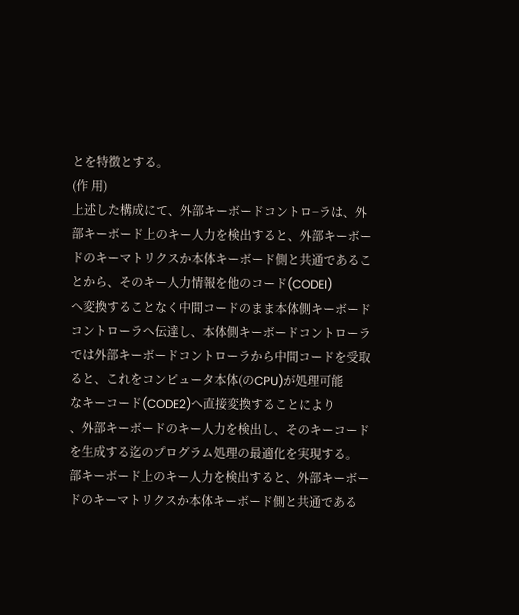とを特徴とする。
(作 用)
上述した構成にて、外部キーボードコントロ−ラは、外
部キーボード上のキー人力を検出すると、外部キーボー
ドのキーマトリクスか本体キーボード側と共通であるこ
とから、そのキー人力情報を他のコード(CODEI)
へ変換することなく中間コードのまま本体側キーボード
コントローラへ伝達し、本体側キーボードコントローラ
では外部キーボードコントローラから中間コードを受取
ると、これをコンピュータ本体(のCPU)が処理可能
なキーコード(CODE2)へ直接変換することにより
、外部キーボードのキー人力を検出し、そのキーコード
を生成する迄のプログラム処理の最適化を実現する。
部キーボード上のキー人力を検出すると、外部キーボー
ドのキーマトリクスか本体キーボード側と共通である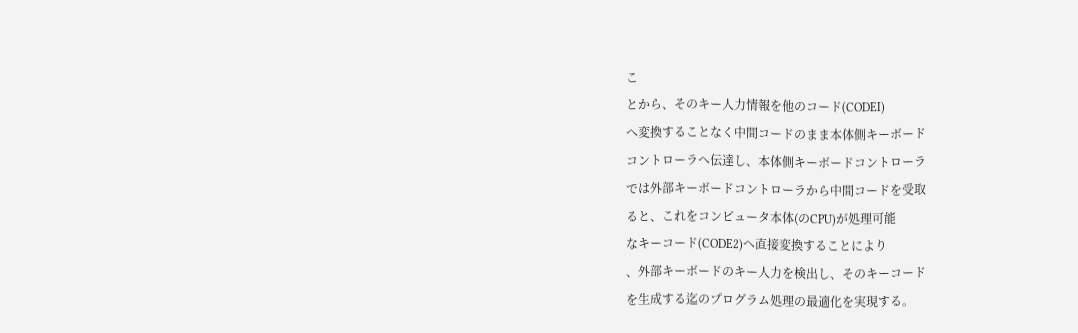こ
とから、そのキー人力情報を他のコード(CODEI)
へ変換することなく中間コードのまま本体側キーボード
コントローラへ伝達し、本体側キーボードコントローラ
では外部キーボードコントローラから中間コードを受取
ると、これをコンピュータ本体(のCPU)が処理可能
なキーコード(CODE2)へ直接変換することにより
、外部キーボードのキー人力を検出し、そのキーコード
を生成する迄のプログラム処理の最適化を実現する。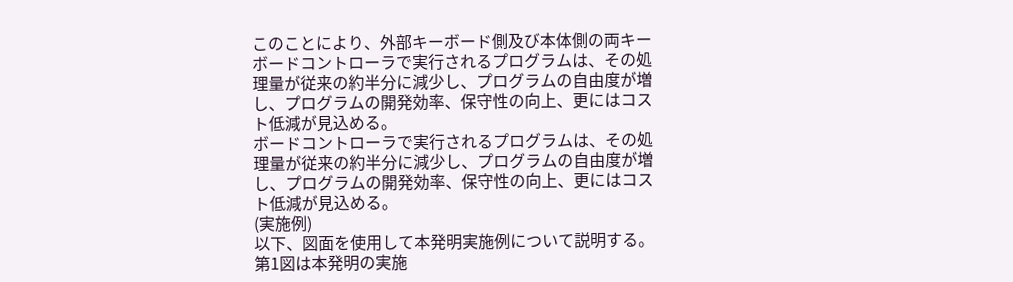このことにより、外部キーボード側及び本体側の両キー
ボードコントローラで実行されるプログラムは、その処
理量が従来の約半分に減少し、プログラムの自由度が増
し、プログラムの開発効率、保守性の向上、更にはコス
ト低減が見込める。
ボードコントローラで実行されるプログラムは、その処
理量が従来の約半分に減少し、プログラムの自由度が増
し、プログラムの開発効率、保守性の向上、更にはコス
ト低減が見込める。
(実施例)
以下、図面を使用して本発明実施例について説明する。
第1図は本発明の実施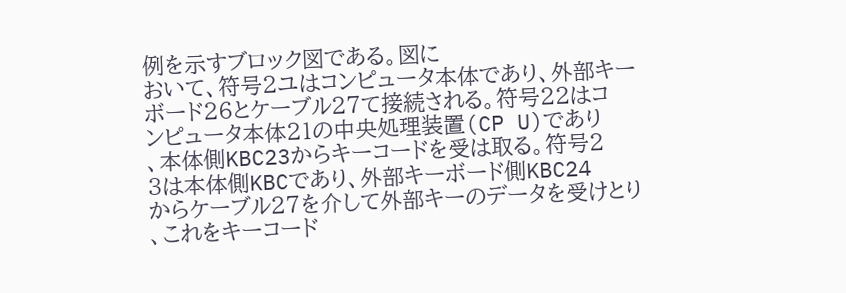例を示すブロック図である。図に
おいて、符号2ユはコンピュータ本体であり、外部キー
ボード26とケーブル27て接続される。符号22はコ
ンピュータ本体21の中央処理装置(CP U)であり
、本体側KBC23からキーコードを受は取る。符号2
3は本体側KBCであり、外部キーボード側KBC24
からケーブル27を介して外部キーのデータを受けとり
、これをキーコード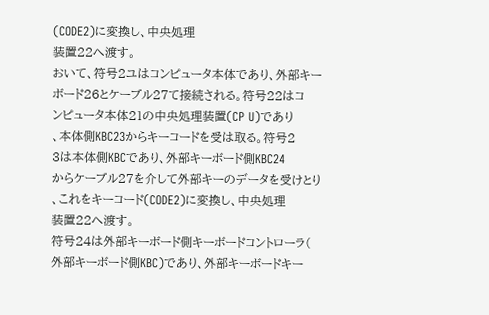(CODE2)に変換し、中央処理
装置22へ渡す。
おいて、符号2ユはコンピュータ本体であり、外部キー
ボード26とケーブル27て接続される。符号22はコ
ンピュータ本体21の中央処理装置(CP U)であり
、本体側KBC23からキーコードを受は取る。符号2
3は本体側KBCであり、外部キーボード側KBC24
からケーブル27を介して外部キーのデータを受けとり
、これをキーコード(CODE2)に変換し、中央処理
装置22へ渡す。
符号24は外部キーボード側キーボードコントローラ(
外部キーボード側KBC)であり、外部キーボードキー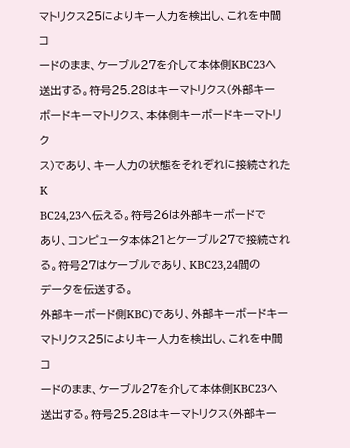マトリクス25によりキー人力を検出し、これを中間コ
ードのまま、ケーブル27を介して本体側KBC23へ
送出する。符号25.28はキーマトリクス(外部キー
ボードキーマトリクス、本体側キーボードキーマトリク
ス)であり、キー人力の状態をそれぞれに接続されたK
BC24,23へ伝える。符号26は外部キーボードで
あり、コンピュータ本体21とケーブル27で接続され
る。符号27はケーブルであり、KBC23,24間の
データを伝送する。
外部キーボード側KBC)であり、外部キーボードキー
マトリクス25によりキー人力を検出し、これを中間コ
ードのまま、ケーブル27を介して本体側KBC23へ
送出する。符号25.28はキーマトリクス(外部キー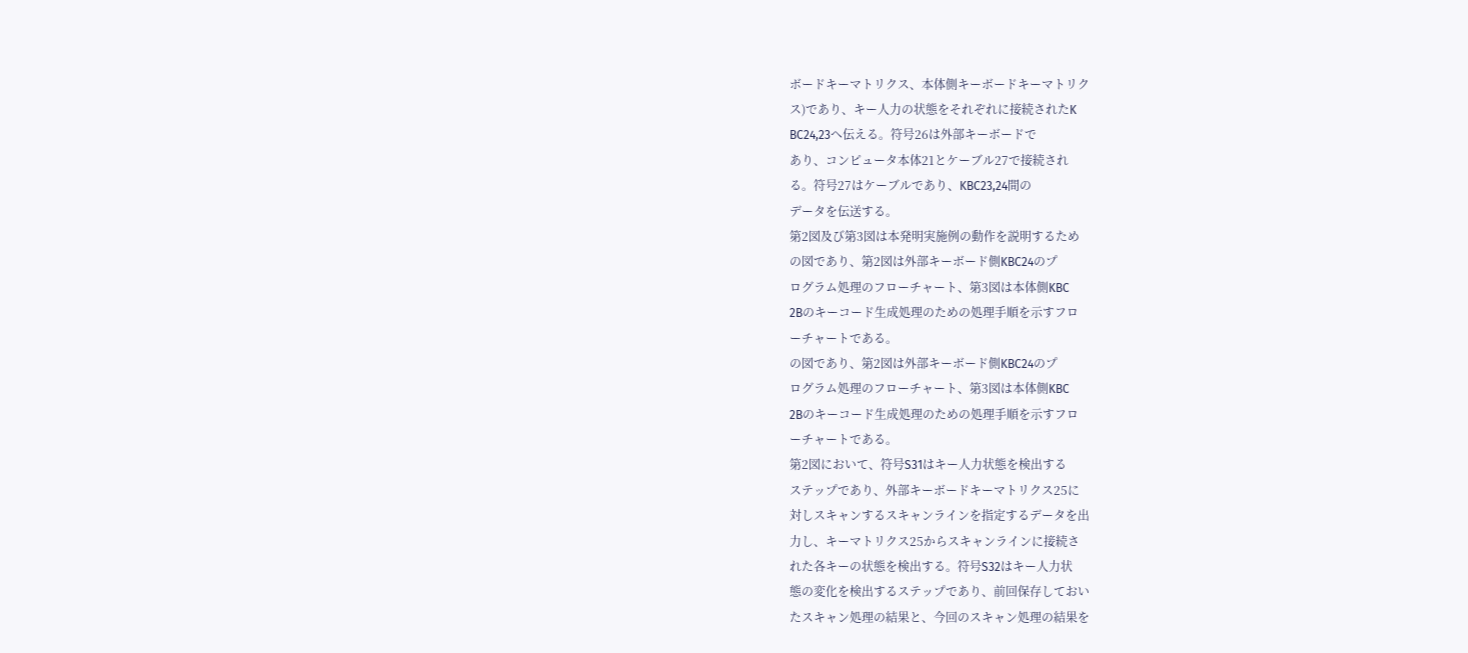ボードキーマトリクス、本体側キーボードキーマトリク
ス)であり、キー人力の状態をそれぞれに接続されたK
BC24,23へ伝える。符号26は外部キーボードで
あり、コンピュータ本体21とケーブル27で接続され
る。符号27はケーブルであり、KBC23,24間の
データを伝送する。
第2図及び第3図は本発明実施例の動作を説明するため
の図であり、第2図は外部キーボード側KBC24のプ
ログラム処理のフローチャート、第3図は本体側KBC
2Bのキーコード生成処理のための処理手順を示すフロ
ーチャートである。
の図であり、第2図は外部キーボード側KBC24のプ
ログラム処理のフローチャート、第3図は本体側KBC
2Bのキーコード生成処理のための処理手順を示すフロ
ーチャートである。
第2図において、符号S31はキー人力状態を検出する
ステップであり、外部キーボードキーマトリクス25に
対しスキャンするスキャンラインを指定するデータを出
力し、キーマトリクス25からスキャンラインに接続さ
れた各キーの状態を検出する。符号S32はキー人力状
態の変化を検出するステップであり、前回保存しておい
たスキャン処理の結果と、今回のスキャン処理の結果を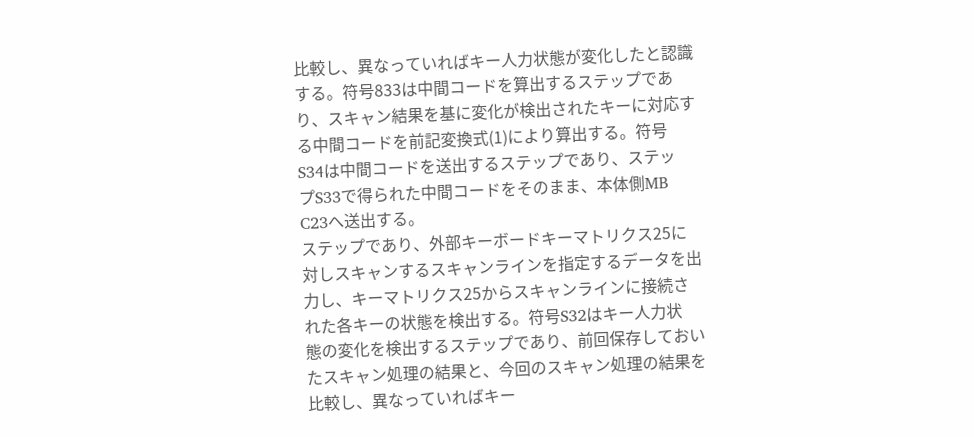比較し、異なっていればキー人力状態が変化したと認識
する。符号833は中間コードを算出するステップであ
り、スキャン結果を基に変化が検出されたキーに対応す
る中間コードを前記変換式(1)により算出する。符号
S34は中間コードを送出するステップであり、ステッ
プS33で得られた中間コードをそのまま、本体側MB
C23へ送出する。
ステップであり、外部キーボードキーマトリクス25に
対しスキャンするスキャンラインを指定するデータを出
力し、キーマトリクス25からスキャンラインに接続さ
れた各キーの状態を検出する。符号S32はキー人力状
態の変化を検出するステップであり、前回保存しておい
たスキャン処理の結果と、今回のスキャン処理の結果を
比較し、異なっていればキー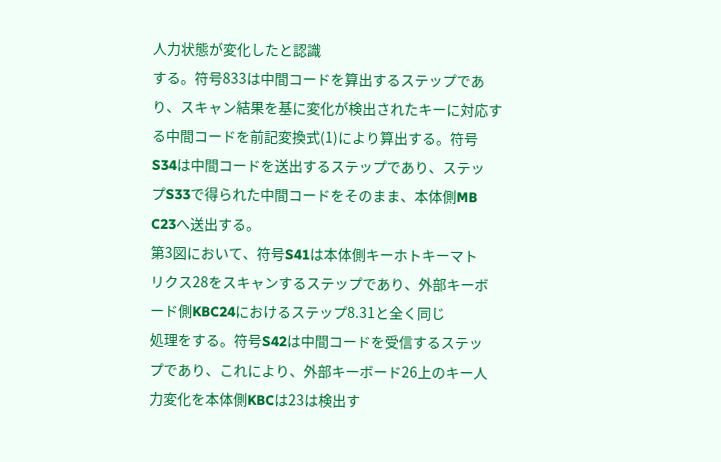人力状態が変化したと認識
する。符号833は中間コードを算出するステップであ
り、スキャン結果を基に変化が検出されたキーに対応す
る中間コードを前記変換式(1)により算出する。符号
S34は中間コードを送出するステップであり、ステッ
プS33で得られた中間コードをそのまま、本体側MB
C23へ送出する。
第3図において、符号S41は本体側キーホトキーマト
リクス28をスキャンするステップであり、外部キーボ
ード側KBC24におけるステップ8.31と全く同じ
処理をする。符号S42は中間コードを受信するステッ
プであり、これにより、外部キーボード26上のキー人
力変化を本体側KBCは23は検出す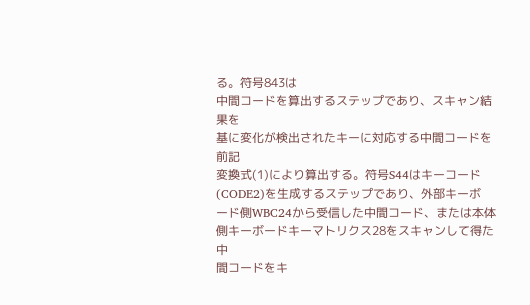る。符号843は
中間コードを算出するステップであり、スキャン結果を
基に変化が検出されたキーに対応する中間コードを前記
変換式(1)により算出する。符号S44はキーコード
(CODE2)を生成するステップであり、外部キーボ
ード側WBC24から受信した中間コード、または本体
側キーボードキーマトリクス28をスキャンして得た中
間コードをキ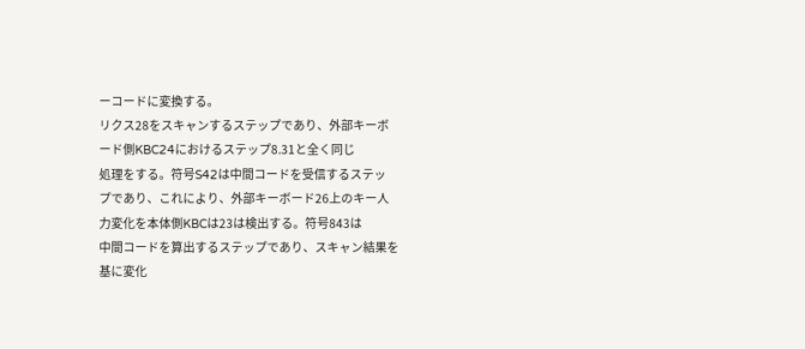ーコードに変換する。
リクス28をスキャンするステップであり、外部キーボ
ード側KBC24におけるステップ8.31と全く同じ
処理をする。符号S42は中間コードを受信するステッ
プであり、これにより、外部キーボード26上のキー人
力変化を本体側KBCは23は検出する。符号843は
中間コードを算出するステップであり、スキャン結果を
基に変化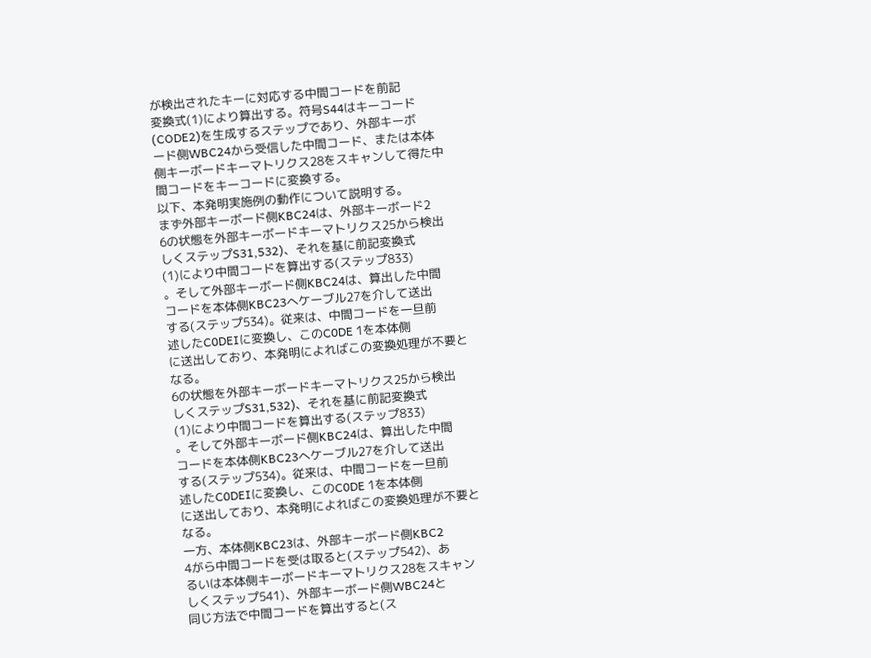が検出されたキーに対応する中間コードを前記
変換式(1)により算出する。符号S44はキーコード
(CODE2)を生成するステップであり、外部キーボ
ード側WBC24から受信した中間コード、または本体
側キーボードキーマトリクス28をスキャンして得た中
間コードをキーコードに変換する。
以下、本発明実施例の動作について説明する。
まず外部キーボード側KBC24は、外部キーボード2
6の状態を外部キーボードキーマトリクス25から検出
しくステップS31,532)、それを基に前記変換式
(1)により中間コードを算出する(ステップ833)
。そして外部キーボード側KBC24は、算出した中間
コードを本体側KBC23へケーブル27を介して送出
する(ステップ534)。従来は、中間コードを一旦前
述したC0DEIに変換し、このC0DE 1を本体側
に送出しており、本発明によればこの変換処理が不要と
なる。
6の状態を外部キーボードキーマトリクス25から検出
しくステップS31,532)、それを基に前記変換式
(1)により中間コードを算出する(ステップ833)
。そして外部キーボード側KBC24は、算出した中間
コードを本体側KBC23へケーブル27を介して送出
する(ステップ534)。従来は、中間コードを一旦前
述したC0DEIに変換し、このC0DE 1を本体側
に送出しており、本発明によればこの変換処理が不要と
なる。
一方、本体側KBC23は、外部キーボード側KBC2
4がら中間コードを受は取ると(ステップ542)、あ
るいは本体側キーボードキーマトリクス28をスキャン
しくステップ541)、外部キーボード側WBC24と
同じ方法で中間コードを算出すると(ス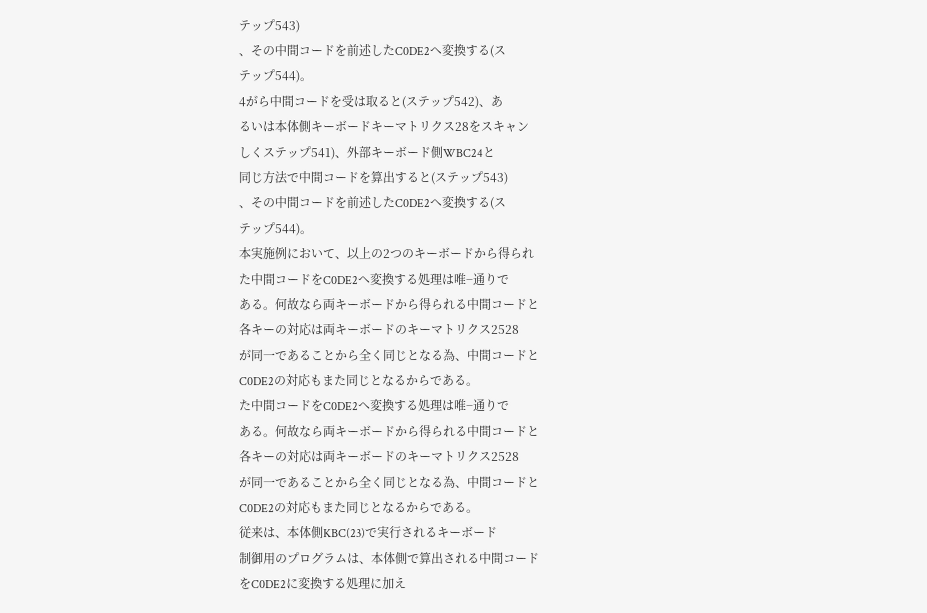テップ543)
、その中間コードを前述したC0DE2へ変換する(ス
テップ544)。
4がら中間コードを受は取ると(ステップ542)、あ
るいは本体側キーボードキーマトリクス28をスキャン
しくステップ541)、外部キーボード側WBC24と
同じ方法で中間コードを算出すると(ステップ543)
、その中間コードを前述したC0DE2へ変換する(ス
テップ544)。
本実施例において、以上の2つのキーボードから得られ
た中間コードをC0DE2へ変換する処理は唯−通りで
ある。何故なら両キーボードから得られる中間コードと
各キーの対応は両キーボードのキーマトリクス2528
が同一であることから全く同じとなる為、中間コードと
C0DE2の対応もまた同じとなるからである。
た中間コードをC0DE2へ変換する処理は唯−通りで
ある。何故なら両キーボードから得られる中間コードと
各キーの対応は両キーボードのキーマトリクス2528
が同一であることから全く同じとなる為、中間コードと
C0DE2の対応もまた同じとなるからである。
従来は、本体側KBC(23)で実行されるキーボード
制御用のプログラムは、本体側で算出される中間コード
をC0DE2に変換する処理に加え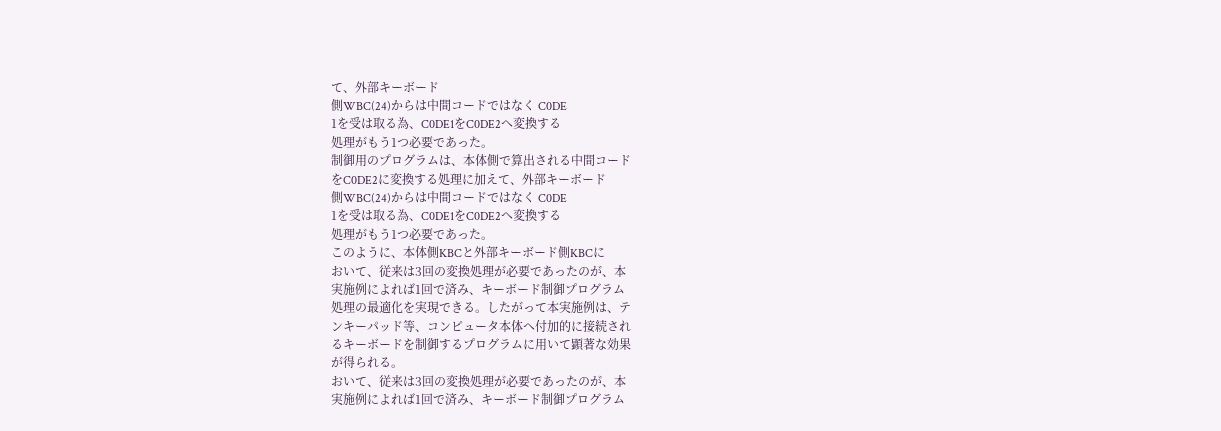て、外部キーボード
側WBC(24)からは中間コードではなく C0DE
1を受は取る為、C0DE1をC0DE2へ変換する
処理がもう1つ必要であった。
制御用のプログラムは、本体側で算出される中間コード
をC0DE2に変換する処理に加えて、外部キーボード
側WBC(24)からは中間コードではなく C0DE
1を受は取る為、C0DE1をC0DE2へ変換する
処理がもう1つ必要であった。
このように、本体側KBCと外部キーボード側KBCに
おいて、従来は3回の変換処理が必要であったのが、本
実施例によれば1回で済み、キーボード制御プログラム
処理の最適化を実現できる。したがって本実施例は、テ
ンキーパッド等、コンピュータ本体へ付加的に接続され
るキーボードを制御するプログラムに用いて顕著な効果
が得られる。
おいて、従来は3回の変換処理が必要であったのが、本
実施例によれば1回で済み、キーボード制御プログラム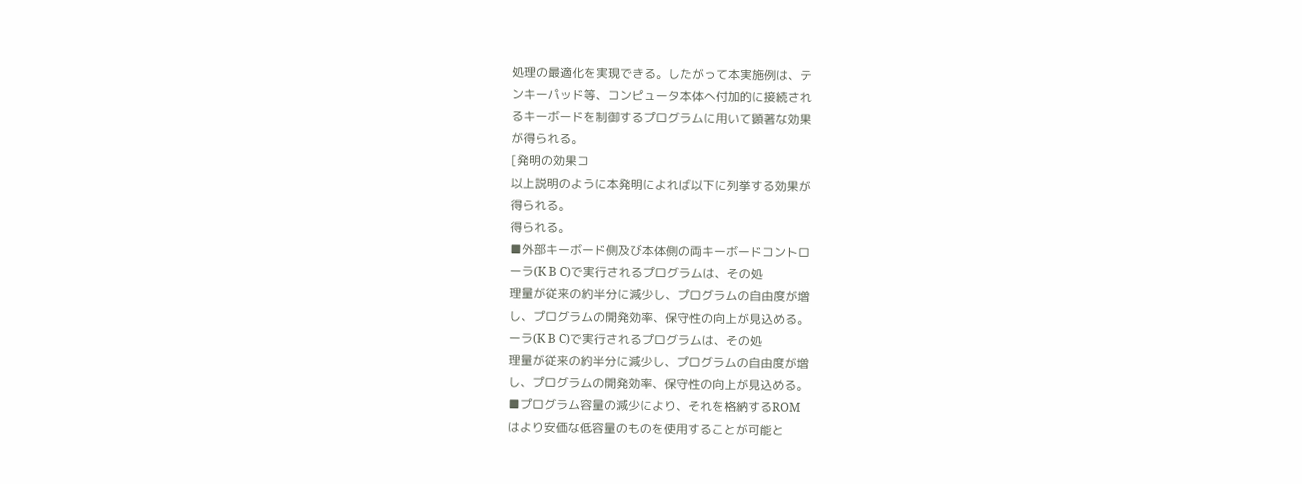処理の最適化を実現できる。したがって本実施例は、テ
ンキーパッド等、コンピュータ本体へ付加的に接続され
るキーボードを制御するプログラムに用いて顕著な効果
が得られる。
[発明の効果コ
以上説明のように本発明によれば以下に列挙する効果が
得られる。
得られる。
■外部キーボード側及び本体側の両キーボードコントロ
ーラ(K B C)で実行されるプログラムは、その処
理量が従来の約半分に減少し、プログラムの自由度が増
し、プログラムの開発効率、保守性の向上が見込める。
ーラ(K B C)で実行されるプログラムは、その処
理量が従来の約半分に減少し、プログラムの自由度が増
し、プログラムの開発効率、保守性の向上が見込める。
■プログラム容量の減少により、それを格納するROM
はより安価な低容量のものを使用することが可能と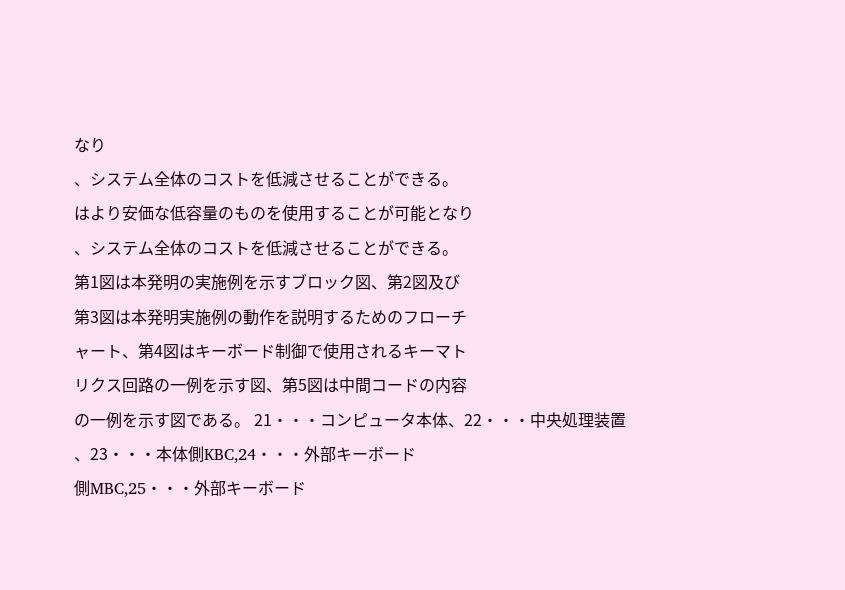なり
、システム全体のコストを低減させることができる。
はより安価な低容量のものを使用することが可能となり
、システム全体のコストを低減させることができる。
第1図は本発明の実施例を示すブロック図、第2図及び
第3図は本発明実施例の動作を説明するためのフローチ
ャート、第4図はキーボード制御で使用されるキーマト
リクス回路の一例を示す図、第5図は中間コードの内容
の一例を示す図である。 21・・・コンピュータ本体、22・・・中央処理装置
、23・・・本体側KBC,24・・・外部キーボード
側MBC,25・・・外部キーボード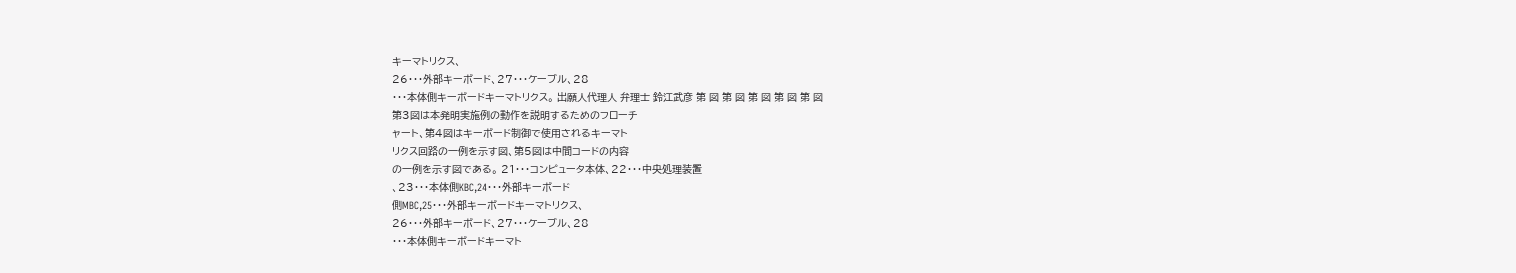キーマトリクス、
26・・・外部キーボード、27・・・ケーブル、28
・・・本体側キーボードキーマトリクス。 出願人代理人 弁理士 鈴江武彦 第 図 第 図 第 図 第 図 第 図
第3図は本発明実施例の動作を説明するためのフローチ
ャート、第4図はキーボード制御で使用されるキーマト
リクス回路の一例を示す図、第5図は中間コードの内容
の一例を示す図である。 21・・・コンピュータ本体、22・・・中央処理装置
、23・・・本体側KBC,24・・・外部キーボード
側MBC,25・・・外部キーボードキーマトリクス、
26・・・外部キーボード、27・・・ケーブル、28
・・・本体側キーボードキーマト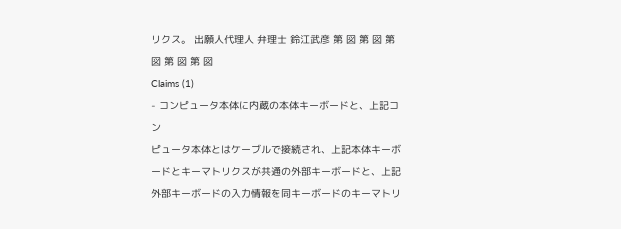リクス。 出願人代理人 弁理士 鈴江武彦 第 図 第 図 第 図 第 図 第 図
Claims (1)
- コンピュータ本体に内蔵の本体キーボードと、上記コン
ピュータ本体とはケーブルで接続され、上記本体キーボ
ードとキーマトリクスが共通の外部キーボードと、上記
外部キーボードの入力情報を同キーボードのキーマトリ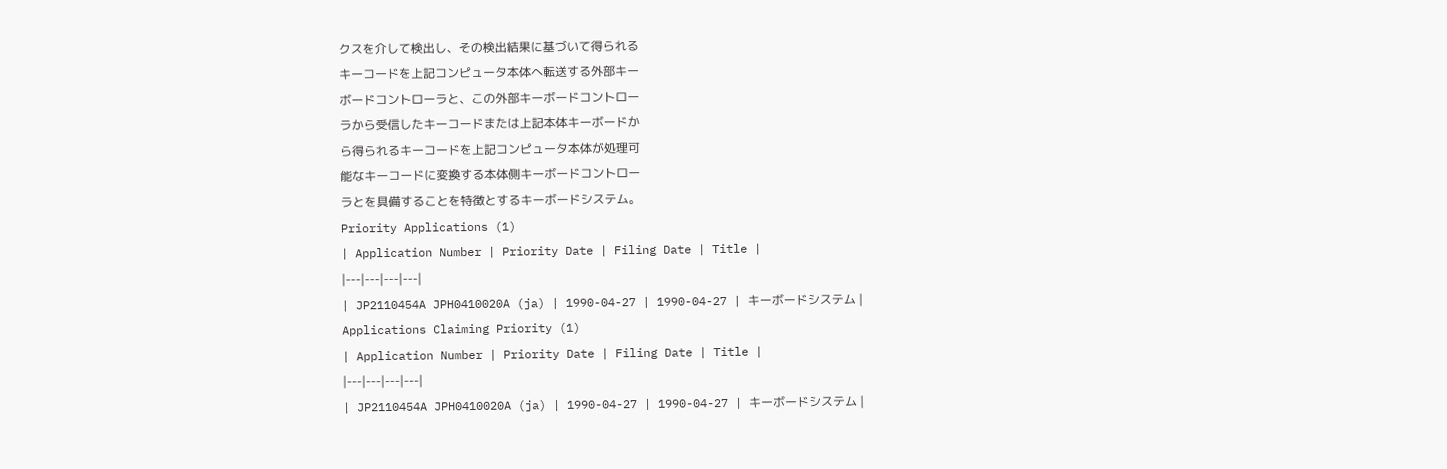クスを介して検出し、その検出結果に基づいて得られる
キーコードを上記コンピュータ本体へ転送する外部キー
ボードコントローラと、この外部キーボードコントロー
ラから受信したキーコードまたは上記本体キーボードか
ら得られるキーコードを上記コンピュータ本体が処理可
能なキーコードに変換する本体側キーボードコントロー
ラとを具備することを特徴とするキーボードシステム。
Priority Applications (1)
| Application Number | Priority Date | Filing Date | Title |
|---|---|---|---|
| JP2110454A JPH0410020A (ja) | 1990-04-27 | 1990-04-27 | キーボードシステム |
Applications Claiming Priority (1)
| Application Number | Priority Date | Filing Date | Title |
|---|---|---|---|
| JP2110454A JPH0410020A (ja) | 1990-04-27 | 1990-04-27 | キーボードシステム |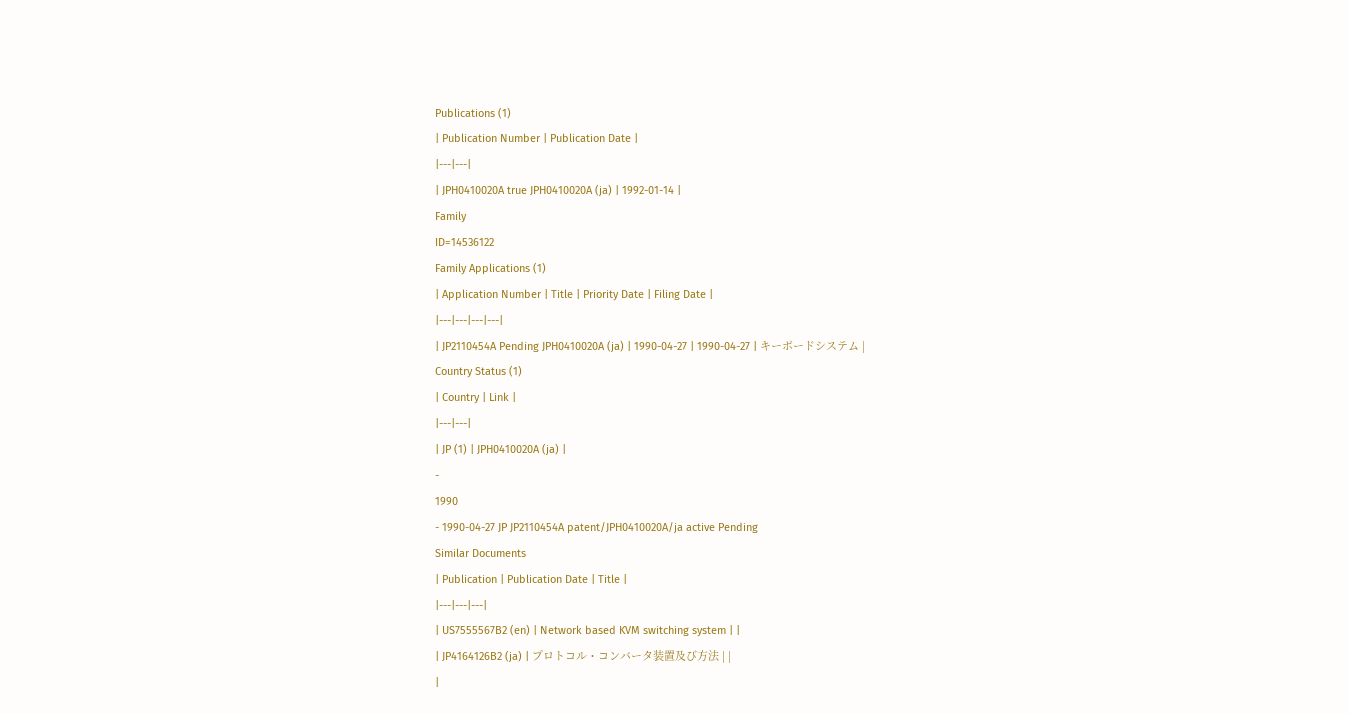Publications (1)
| Publication Number | Publication Date |
|---|---|
| JPH0410020A true JPH0410020A (ja) | 1992-01-14 |
Family
ID=14536122
Family Applications (1)
| Application Number | Title | Priority Date | Filing Date |
|---|---|---|---|
| JP2110454A Pending JPH0410020A (ja) | 1990-04-27 | 1990-04-27 | キーボードシステム |
Country Status (1)
| Country | Link |
|---|---|
| JP (1) | JPH0410020A (ja) |
-
1990
- 1990-04-27 JP JP2110454A patent/JPH0410020A/ja active Pending
Similar Documents
| Publication | Publication Date | Title |
|---|---|---|
| US7555567B2 (en) | Network based KVM switching system | |
| JP4164126B2 (ja) | プロトコル・コンバータ装置及び方法 | |
|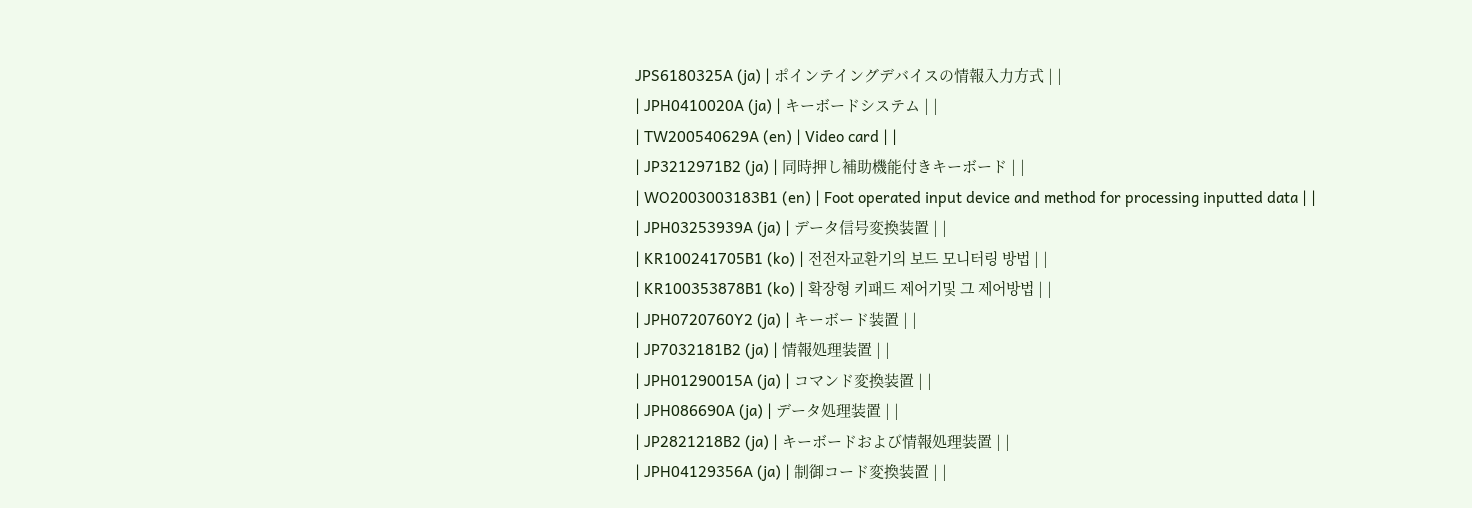JPS6180325A (ja) | ポインテイングデバイスの情報入力方式 | |
| JPH0410020A (ja) | キーボードシステム | |
| TW200540629A (en) | Video card | |
| JP3212971B2 (ja) | 同時押し補助機能付きキーボード | |
| WO2003003183B1 (en) | Foot operated input device and method for processing inputted data | |
| JPH03253939A (ja) | データ信号変換装置 | |
| KR100241705B1 (ko) | 전전자교환기의 보드 모니터링 방법 | |
| KR100353878B1 (ko) | 확장형 키패드 제어기및 그 제어방법 | |
| JPH0720760Y2 (ja) | キーボード装置 | |
| JP7032181B2 (ja) | 情報処理装置 | |
| JPH01290015A (ja) | コマンド変換装置 | |
| JPH086690A (ja) | データ処理装置 | |
| JP2821218B2 (ja) | キーボードおよび情報処理装置 | |
| JPH04129356A (ja) | 制御コード変換装置 | |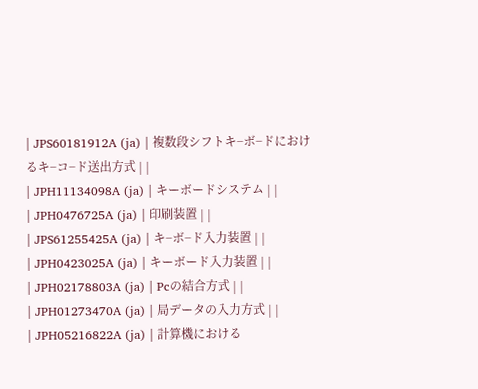| JPS60181912A (ja) | 複数段シフトキ−ボ−ドにおけるキ−コ−ド送出方式 | |
| JPH11134098A (ja) | キーボードシステム | |
| JPH0476725A (ja) | 印刷装置 | |
| JPS61255425A (ja) | キ−ボ−ド入力装置 | |
| JPH0423025A (ja) | キーボード入力装置 | |
| JPH02178803A (ja) | Pcの結合方式 | |
| JPH01273470A (ja) | 局データの入力方式 | |
| JPH05216822A (ja) | 計算機における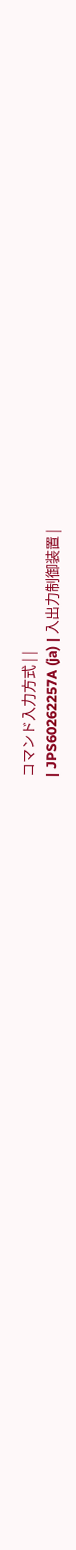コマンド入力方式 | |
| JPS60262257A (ja) | 入出力制御装置 |